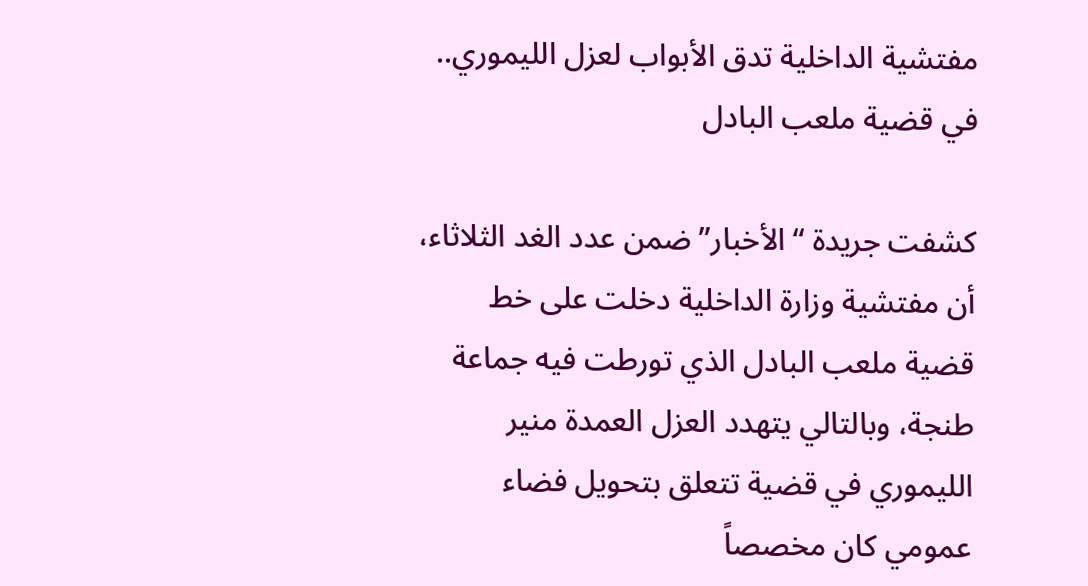مفتشية الداخلية تدق الأبواب لعزل الليموري.. في قضية ملعب البادل

كشفت جريدة “الأخبار” ضمن عدد الغد الثلاثاء، أن مفتشية وزارة الداخلية دخلت على خط قضية ملعب البادل الذي تورطت فيه جماعة طنجة، وبالتالي يتهدد العزل العمدة منير الليموري في قضية تتعلق بتحويل فضاء عمومي كان مخصصاً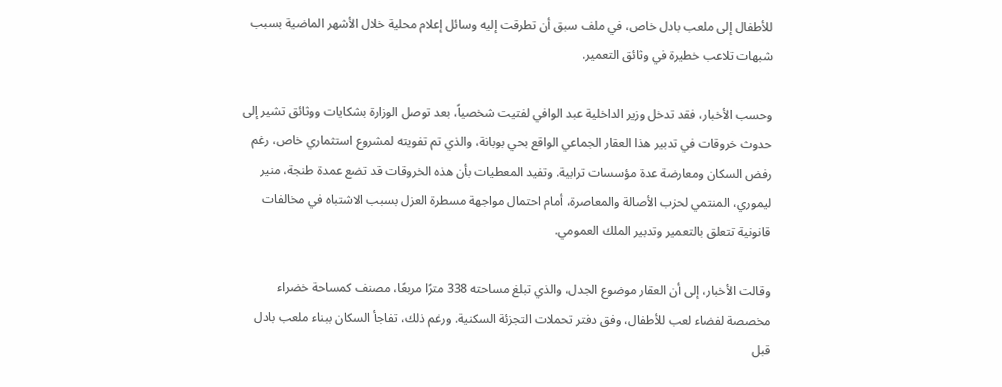للأطفال إلى ملعب بادل خاص، في ملف سبق أن تطرقت إليه وسائل إعلام محلية خلال الأشهر الماضية بسبب شبهات تلاعب خطيرة في وثائق التعمير.

وحسب الأخبار، فقد تدخل وزير الداخلية عبد الوافي لفتيت شخصياً، بعد توصل الوزارة بشكايات ووثائق تشير إلى حدوث خروقات في تدبير هذا العقار الجماعي الواقع بحي بوبانة، والذي تم تفويته لمشروع استثماري خاص، رغم رفض السكان ومعارضة عدة مؤسسات ترابية. وتفيد المعطيات بأن هذه الخروقات قد تضع عمدة طنجة، منير ليموري، المنتمي لحزب الأصالة والمعاصرة، أمام احتمال مواجهة مسطرة العزل بسبب الاشتباه في مخالفات قانونية تتعلق بالتعمير وتدبير الملك العمومي.

وقالت الأخبار، إلى أن العقار موضوع الجدل، والذي تبلغ مساحته 338 مترًا مربعًا، مصنف كمساحة خضراء مخصصة لفضاء لعب للأطفال، وفق دفتر تحملات التجزئة السكنية. ورغم ذلك، تفاجأ السكان ببناء ملعب بادل قبل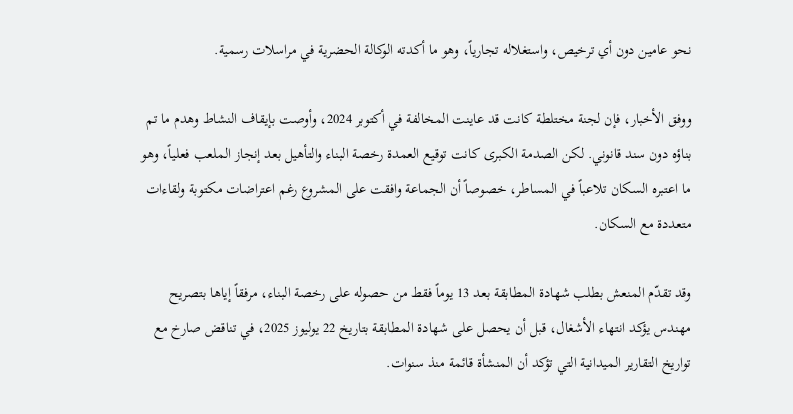نحو عامين دون أي ترخيص، واستغلاله تجارياً، وهو ما أكدته الوكالة الحضرية في مراسلات رسمية.

ووفق الأخبار، فإن لجنة مختلطة كانت قد عاينت المخالفة في أكتوبر 2024، وأوصت بإيقاف النشاط وهدم ما تم بناؤه دون سند قانوني. لكن الصدمة الكبرى كانت توقيع العمدة رخصة البناء والتأهيل بعد إنجاز الملعب فعلياً، وهو ما اعتبره السكان تلاعباً في المساطر، خصوصاً أن الجماعة وافقت على المشروع رغم اعتراضات مكتوبة ولقاءات متعددة مع السكان.

وقد تقدّم المنعش بطلب شهادة المطابقة بعد 13 يوماً فقط من حصوله على رخصة البناء، مرفقاً إياها بتصريح مهندس يؤكد انتهاء الأشغال، قبل أن يحصل على شهادة المطابقة بتاريخ 22 يوليوز 2025، في تناقض صارخ مع تواريخ التقارير الميدانية التي تؤكد أن المنشأة قائمة منذ سنوات.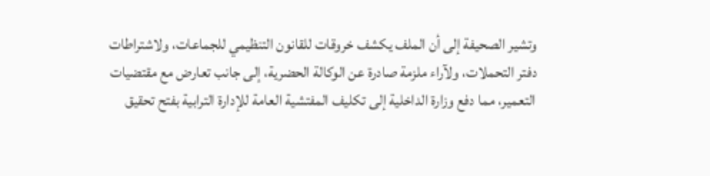وتشير الصحيفة إلى أن الملف يكشف خروقات للقانون التنظيمي للجماعات، ولاشتراطات دفتر التحملات، ولآراء ملزمة صادرة عن الوكالة الحضرية، إلى جانب تعارض مع مقتضيات التعمير، مما دفع وزارة الداخلية إلى تكليف المفتشية العامة للإدارة الترابية بفتح تحقيق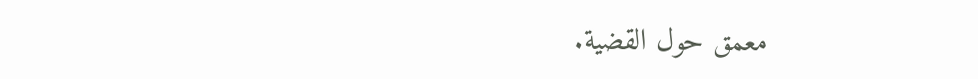معمق حول القضية.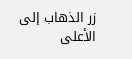زر الذهاب إلى الأعلى